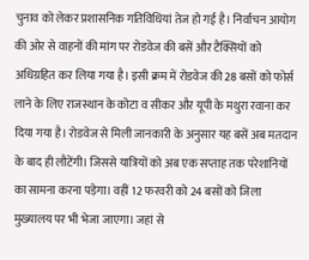चुनाव को लेकर प्रशासनिक गतिविधियां तेज हो गई है। निर्वाचन आयोग की ओर से वाहनों की मांग पर रोडवेज की बसें और टैक्सियों को अधिग्रहित कर लिया गया है। इसी क्रम में रोडवेज की 28 बसों को फोर्स लाने के लिए राजस्थान के कोटा व सीकर और यूपी के मथुरा रवाना कर दिया गया है। रोडवेज से मिली जानकारी के अनुसार यह बसें अब मतदान के बाद ही लौटेंगी। जिससे यात्रियों को अब एक सप्ताह तक परेशानियों का सामना करना पड़ेगा। वहीं 12 फरवरी को 24 बसों को जिला मुख्यालय पर भी भेजा जाएगा। जहां से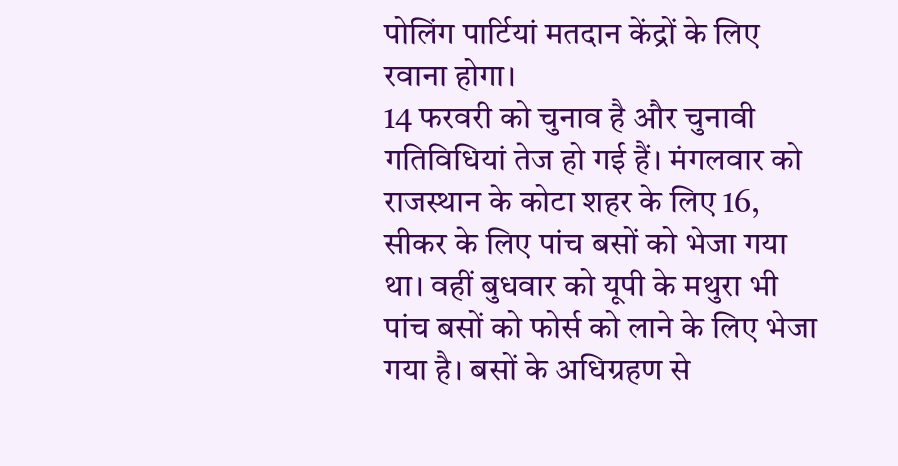पोलिंग पार्टियां मतदान केंद्रों के लिए रवाना होगा।
14 फरवरी को चुनाव है और चुनावी गतिविधियां तेज हो गई हैं। मंगलवार को राजस्थान के कोटा शहर के लिए 16, सीकर के लिए पांच बसों को भेजा गया था। वहीं बुधवार को यूपी के मथुरा भी पांच बसों को फोर्स को लाने के लिए भेजा गया है। बसों के अधिग्रहण से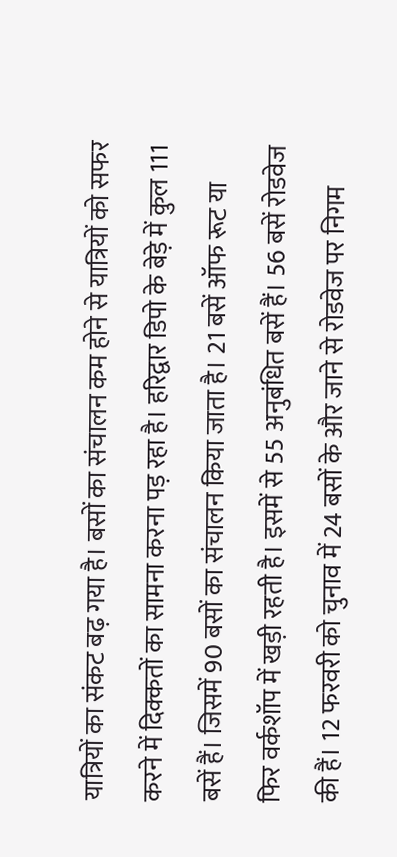यात्रियों का संकट बढ़ गया है। बसों का संचालन कम होने से यात्रियों को सफर करने में दिक्कतों का सामना करना पड़ रहा है। हरिद्वार डिपो के बेड़े में कुल 111 बसें हैं। जिसमें 90 बसों का संचालन किया जाता है। 21 बसें ऑफ रूट या फिर वर्कशॉप में खड़ी रहती है। इसमें से 55 अनुबंधित बसें हैं। 56 बसें रोडवेज की हैं। 12 फरवरी को चुनाव में 24 बसों के और जाने से रोडवेज पर निगम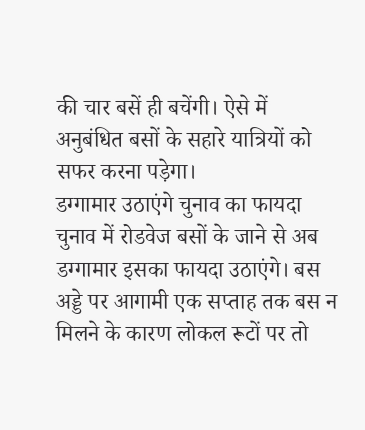की चार बसें ही बचेंगी। ऐसे में अनुबंधित बसों के सहारे यात्रियों को सफर करना पड़ेगा।
डग्गामार उठाएंगे चुनाव का फायदा
चुनाव में रोडवेज बसों के जाने से अब डग्गामार इसका फायदा उठाएंगे। बस अड्डे पर आगामी एक सप्ताह तक बस न मिलने के कारण लोकल रूटों पर तो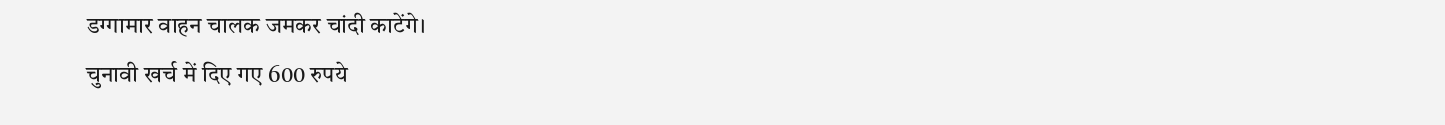डग्गामार वाहन चालक जमकर चांदी काटेंगे।
चुनावी खर्च में दिए गए 600 रुपये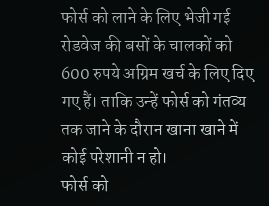फोर्स को लाने के लिए भेजी गई रोडवेज की बसों के चालकों को 600 रुपये अग्रिम खर्च के लिए दिए गए हैं। ताकि उन्हें फोर्स को गंतव्य तक जाने के दौरान खाना खाने में कोई परेशानी न हो।
फोर्स को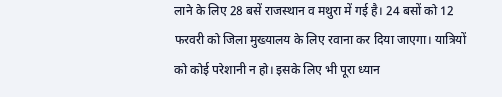लाने के लिए 28 बसें राजस्थान व मथुरा में गई है। 24 बसों को 12 फरवरी को जिला मुख्यालय के लिए रवाना कर दिया जाएगा। यात्रियों को कोई परेशानी न हो। इसके लिए भी पूरा ध्यान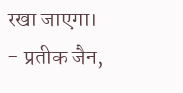रखा जाएगा।
- प्रतीक जैन,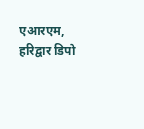एआरएम, हरिद्वार डिपो